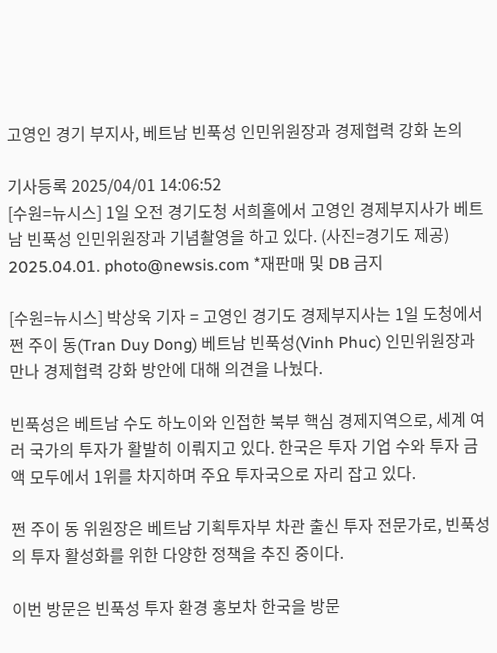고영인 경기 부지사, 베트남 빈푹성 인민위원장과 경제협력 강화 논의

기사등록 2025/04/01 14:06:52
[수원=뉴시스] 1일 오전 경기도청 서희홀에서 고영인 경제부지사가 베트남 빈푹성 인민위원장과 기념촬영을 하고 있다. (사진=경기도 제공) 2025.04.01. photo@newsis.com *재판매 및 DB 금지

[수원=뉴시스] 박상욱 기자 = 고영인 경기도 경제부지사는 1일 도청에서 쩐 주이 동(Tran Duy Dong) 베트남 빈푹성(Vinh Phuc) 인민위원장과 만나 경제협력 강화 방안에 대해 의견을 나눴다.

빈푹성은 베트남 수도 하노이와 인접한 북부 핵심 경제지역으로, 세계 여러 국가의 투자가 활발히 이뤄지고 있다. 한국은 투자 기업 수와 투자 금액 모두에서 1위를 차지하며 주요 투자국으로 자리 잡고 있다.

쩐 주이 동 위원장은 베트남 기획투자부 차관 출신 투자 전문가로, 빈푹성의 투자 활성화를 위한 다양한 정책을 추진 중이다.

이번 방문은 빈푹성 투자 환경 홍보차 한국을 방문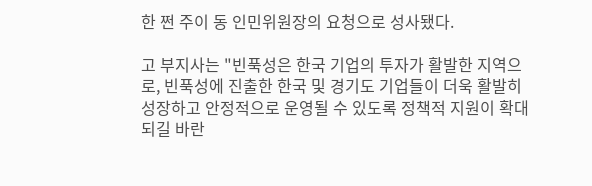한 쩐 주이 동 인민위원장의 요청으로 성사됐다.

고 부지사는 "빈푹성은 한국 기업의 투자가 활발한 지역으로, 빈푹성에 진출한 한국 및 경기도 기업들이 더욱 활발히 성장하고 안정적으로 운영될 수 있도록 정책적 지원이 확대되길 바란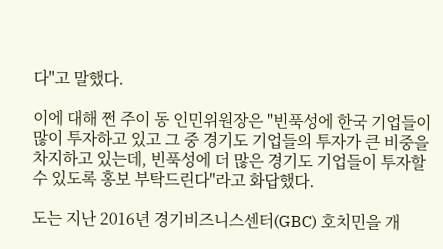다"고 말했다.

이에 대해 쩐 주이 동 인민위원장은 "빈푹성에 한국 기업들이 많이 투자하고 있고 그 중 경기도 기업들의 투자가 큰 비중을 차지하고 있는데, 빈푹성에 더 많은 경기도 기업들이 투자할 수 있도록 홍보 부탁드린다"라고 화답했다.

도는 지난 2016년 경기비즈니스센터(GBC) 호치민을 개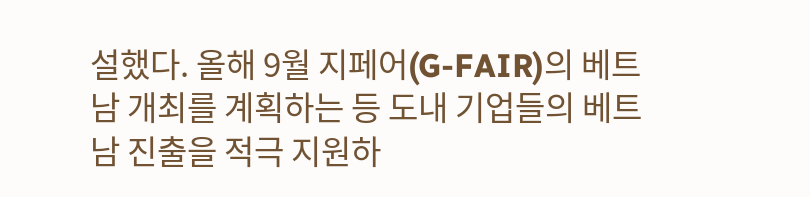설했다. 올해 9월 지페어(G-FAIR)의 베트남 개최를 계획하는 등 도내 기업들의 베트남 진출을 적극 지원하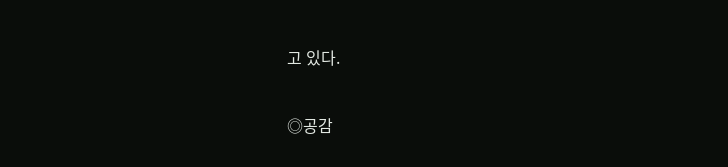고 있다.


◎공감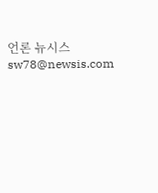언론 뉴시스 sw78@newsis.com